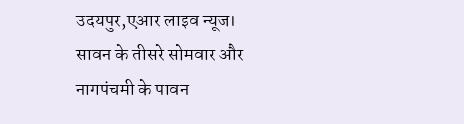उदयपुर,एआर लाइव न्यूज। सावन के तीसरे सोमवार और नागपंचमी के पावन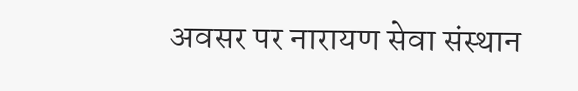अवसर पर नारायण सेवा संस्थान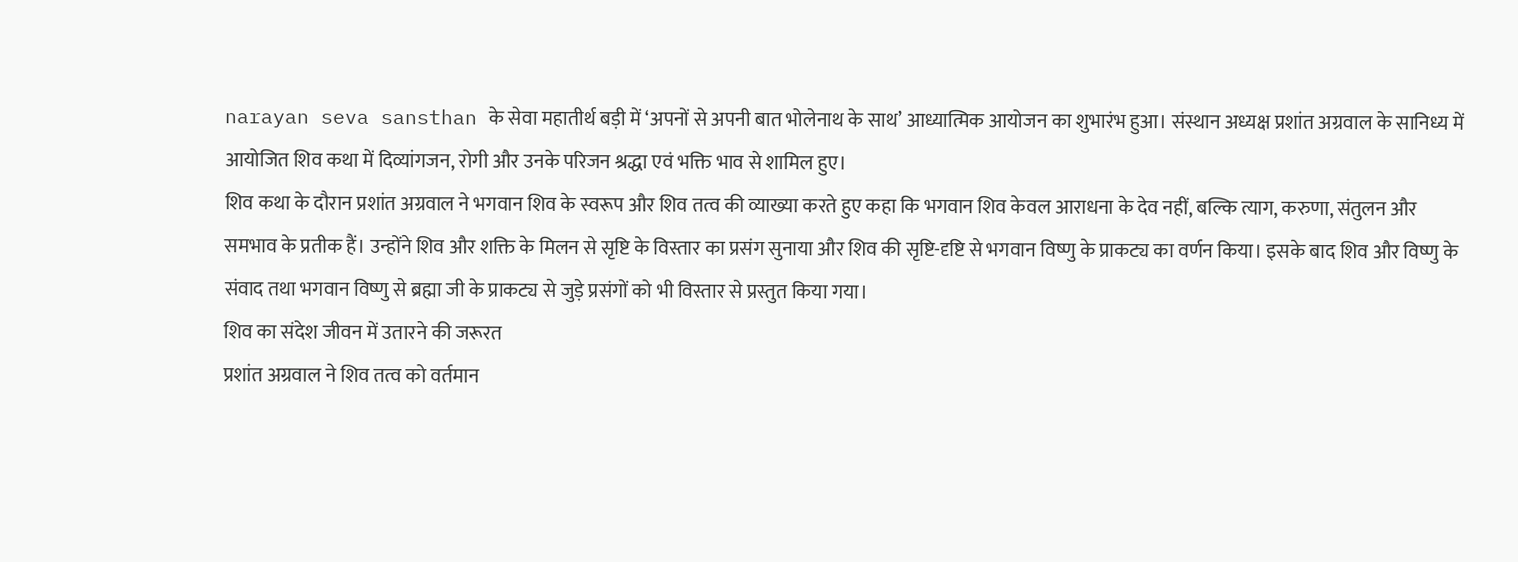narayan seva sansthan के सेवा महातीर्थ बड़ी में ‘अपनों से अपनी बात भोलेनाथ के साथ’ आध्यात्मिक आयोजन का शुभारंभ हुआ। संस्थान अध्यक्ष प्रशांत अग्रवाल के सानिध्य में आयोजित शिव कथा में दिव्यांगजन, रोगी और उनके परिजन श्रद्धा एवं भक्ति भाव से शामिल हुए।
शिव कथा के दौरान प्रशांत अग्रवाल ने भगवान शिव के स्वरूप और शिव तत्व की व्याख्या करते हुए कहा कि भगवान शिव केवल आराधना के देव नहीं, बल्कि त्याग, करुणा, संतुलन और समभाव के प्रतीक हैं। उन्होंने शिव और शक्ति के मिलन से सृष्टि के विस्तार का प्रसंग सुनाया और शिव की सृष्टि-दृष्टि से भगवान विष्णु के प्राकट्य का वर्णन किया। इसके बाद शिव और विष्णु के संवाद तथा भगवान विष्णु से ब्रह्मा जी के प्राकट्य से जुड़े प्रसंगों को भी विस्तार से प्रस्तुत किया गया।
शिव का संदेश जीवन में उतारने की जरूरत
प्रशांत अग्रवाल ने शिव तत्व को वर्तमान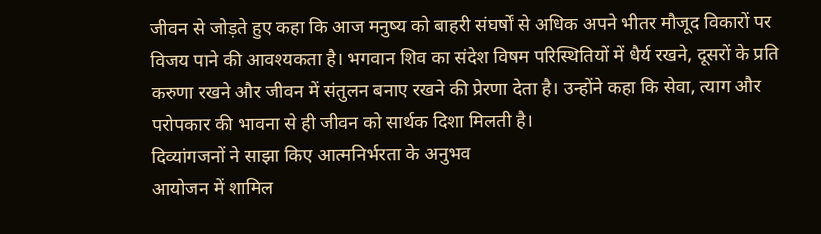जीवन से जोड़ते हुए कहा कि आज मनुष्य को बाहरी संघर्षों से अधिक अपने भीतर मौजूद विकारों पर विजय पाने की आवश्यकता है। भगवान शिव का संदेश विषम परिस्थितियों में धैर्य रखने, दूसरों के प्रति करुणा रखने और जीवन में संतुलन बनाए रखने की प्रेरणा देता है। उन्होंने कहा कि सेवा, त्याग और परोपकार की भावना से ही जीवन को सार्थक दिशा मिलती है।
दिव्यांगजनों ने साझा किए आत्मनिर्भरता के अनुभव
आयोजन में शामिल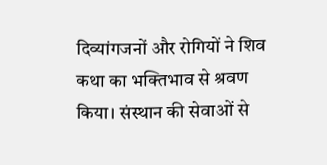दिव्यांगजनों और रोगियों ने शिव कथा का भक्तिभाव से श्रवण किया। संस्थान की सेवाओं से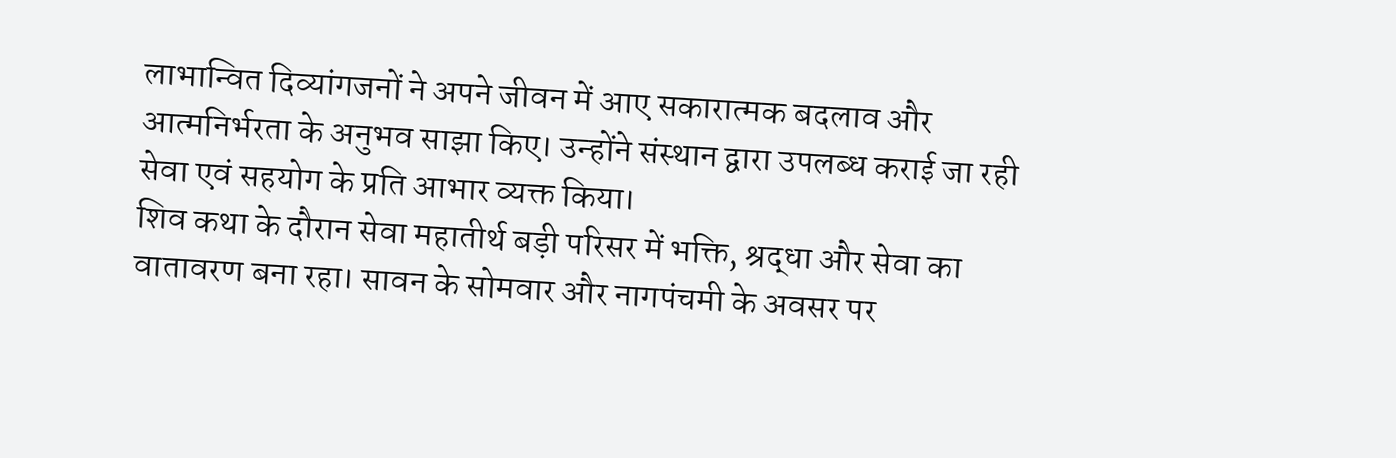लाभान्वित दिव्यांगजनों ने अपने जीवन में आए सकारात्मक बदलाव और आत्मनिर्भरता के अनुभव साझा किए। उन्होंने संस्थान द्वारा उपलब्ध कराई जा रही सेवा एवं सहयोग के प्रति आभार व्यक्त किया।
शिव कथा के दौरान सेवा महातीर्थ बड़ी परिसर में भक्ति, श्रद्धा और सेवा का वातावरण बना रहा। सावन के सोमवार और नागपंचमी के अवसर पर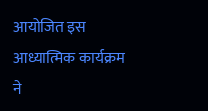आयोजित इस आध्यात्मिक कार्यक्रम ने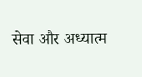सेवा और अध्यात्म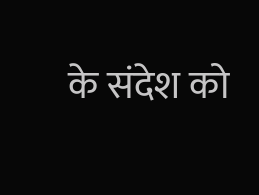के संदेश को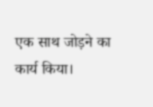एक साथ जोड़ने का कार्य किया।